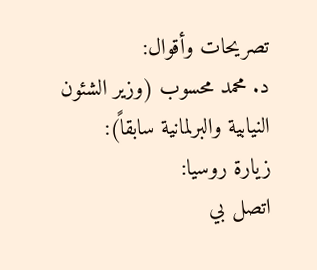تصريحات وأقوال:
د. محمد محسوب (وزير الشئون النيابية والبرلمانية سابقاً):
زيارة روسيا:
اتصل بي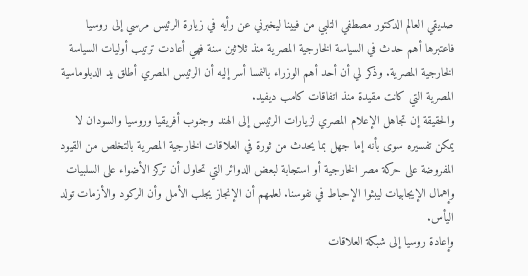صديقي العالم الدكتور مصطفي التلبي من فيينا ليخبرني عن رأيه في زيارة الرئيس مرسي إلى روسيا فاعتبرها أهم حدث في السياسة الخارجية المصرية منذ ثلاثين سنة فهي أعادت ترتيب أوليات السياسة الخارجية المصرية. وذكر لي أن أحد أهم الوزراء بالنمسا أسر إليه أن الرئيس المصري أطلق يد الدبلوماسية المصرية التي كانت مقيدة منذ اتفاقات كامب ديفيد.
والحقيقة إن تجاهل الإعلام المصري لزيارات الرئيس إلى الهند وجنوب أفريقيا وروسيا والسودان لا يمكن تفسيره سوى بأنه إما جهل بما يحدث من ثورة في العلاقات الخارجية المصرية بالتخلص من القيود المفروضة على حركة مصر الخارجية أو استجابة لبعض الدوائر التي تحاول أن تركز الأضواء على السلبيات وإهمال الإيجابيات ليبثوا الإحباط في نفوسنا. لعلمهم أن الإنجاز يجلب الأمل وأن الركود والأزمات تولد اليأس.
وإعادة روسيا إلى شبكة العلاقات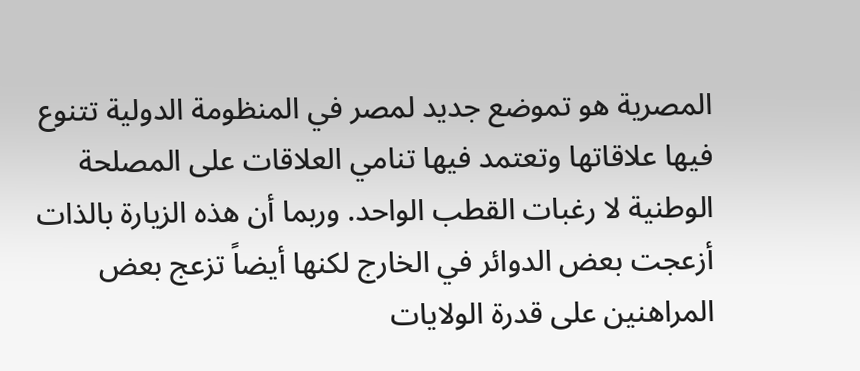المصرية هو تموضع جديد لمصر في المنظومة الدولية تتنوع فيها علاقاتها وتعتمد فيها تنامي العلاقات على المصلحة الوطنية لا رغبات القطب الواحد. وربما أن هذه الزيارة بالذات أزعجت بعض الدوائر في الخارج لكنها أيضاً تزعج بعض المراهنين على قدرة الولايات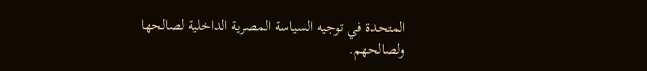المتحدة في توجيه السياسة المصرية الداخلية لصالحها ولصالحهم.